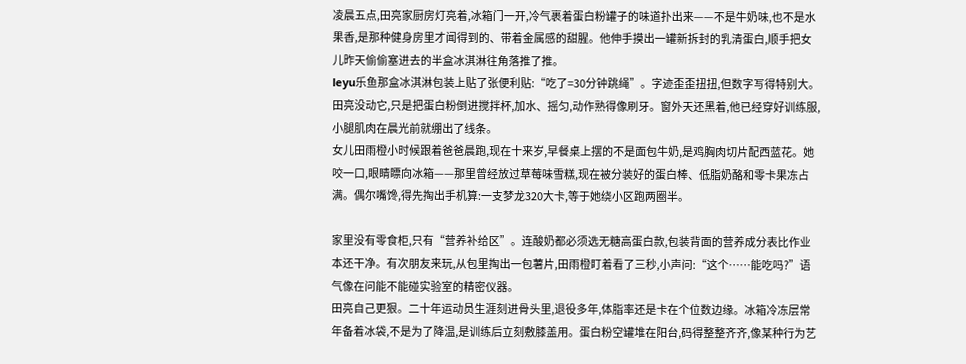凌晨五点,田亮家厨房灯亮着,冰箱门一开,冷气裹着蛋白粉罐子的味道扑出来——不是牛奶味,也不是水果香,是那种健身房里才闻得到的、带着金属感的甜腥。他伸手摸出一罐新拆封的乳清蛋白,顺手把女儿昨天偷偷塞进去的半盒冰淇淋往角落推了推。
leyu乐鱼那盒冰淇淋包装上贴了张便利贴:“吃了=30分钟跳绳”。字迹歪歪扭扭,但数字写得特别大。田亮没动它,只是把蛋白粉倒进搅拌杯,加水、摇匀,动作熟得像刷牙。窗外天还黑着,他已经穿好训练服,小腿肌肉在晨光前就绷出了线条。
女儿田雨橙小时候跟着爸爸晨跑,现在十来岁,早餐桌上摆的不是面包牛奶,是鸡胸肉切片配西蓝花。她咬一口,眼睛瞟向冰箱——那里曾经放过草莓味雪糕,现在被分装好的蛋白棒、低脂奶酪和零卡果冻占满。偶尔嘴馋,得先掏出手机算:一支梦龙320大卡,等于她绕小区跑两圈半。

家里没有零食柜,只有“营养补给区”。连酸奶都必须选无糖高蛋白款,包装背面的营养成分表比作业本还干净。有次朋友来玩,从包里掏出一包薯片,田雨橙盯着看了三秒,小声问:“这个……能吃吗?”语气像在问能不能碰实验室的精密仪器。
田亮自己更狠。二十年运动员生涯刻进骨头里,退役多年,体脂率还是卡在个位数边缘。冰箱冷冻层常年备着冰袋,不是为了降温,是训练后立刻敷膝盖用。蛋白粉空罐堆在阳台,码得整整齐齐,像某种行为艺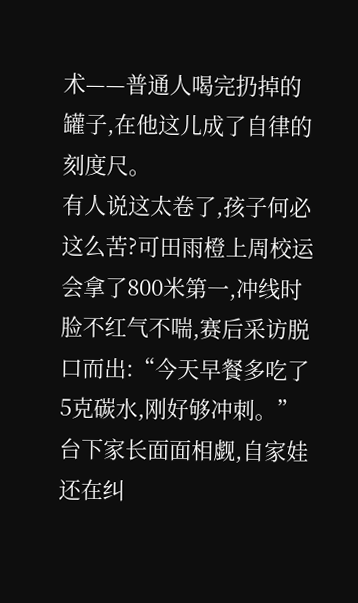术——普通人喝完扔掉的罐子,在他这儿成了自律的刻度尺。
有人说这太卷了,孩子何必这么苦?可田雨橙上周校运会拿了800米第一,冲线时脸不红气不喘,赛后采访脱口而出:“今天早餐多吃了5克碳水,刚好够冲刺。”台下家长面面相觑,自家娃还在纠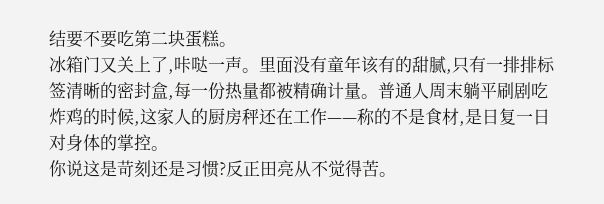结要不要吃第二块蛋糕。
冰箱门又关上了,咔哒一声。里面没有童年该有的甜腻,只有一排排标签清晰的密封盒,每一份热量都被精确计量。普通人周末躺平刷剧吃炸鸡的时候,这家人的厨房秤还在工作——称的不是食材,是日复一日对身体的掌控。
你说这是苛刻还是习惯?反正田亮从不觉得苦。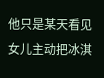他只是某天看见女儿主动把冰淇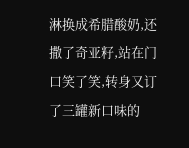淋换成希腊酸奶,还撒了奇亚籽,站在门口笑了笑,转身又订了三罐新口味的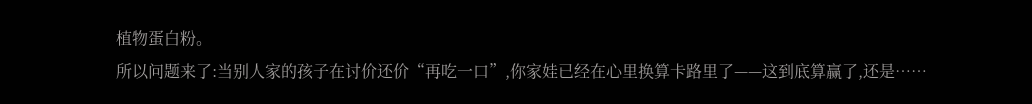植物蛋白粉。
所以问题来了:当别人家的孩子在讨价还价“再吃一口”,你家娃已经在心里换算卡路里了——这到底算赢了,还是……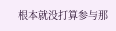根本就没打算参与那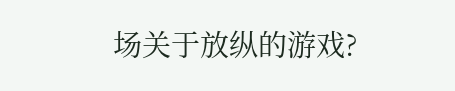场关于放纵的游戏?